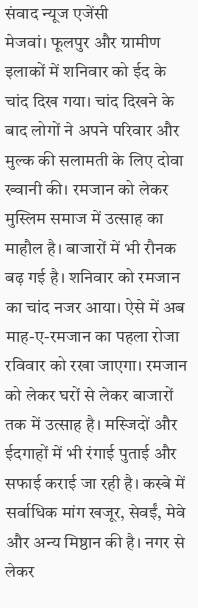संवाद न्यूज एजेंसी
मेजवां। फूलपुर और ग्रामीण इलाकों में शनिवार को ईद के चांद दिख गया। चांद दिखने के बाद लोगों ने अपने परिवार और मुल्क की सलामती के लिए दोवा ख्वानी की। रमजान को लेकर मुस्लिम समाज में उत्साह का माहौल है। बाजारों में भी रौनक बढ़ गई है। शनिवार को रमजान का चांद नजर आया। ऐसे में अब माह-ए-रमजान का पहला रोजा रविवार को रखा जाएगा। रमजान को लेकर घरों से लेकर बाजारों तक में उत्साह है। मस्जिदों और ईदगाहों में भी रंगाई पुताई और सफाई कराई जा रही है। कस्बे में सर्वाधिक मांग खजूर, सेवईं, मेवे और अन्य मिष्ठान की है। नगर से लेकर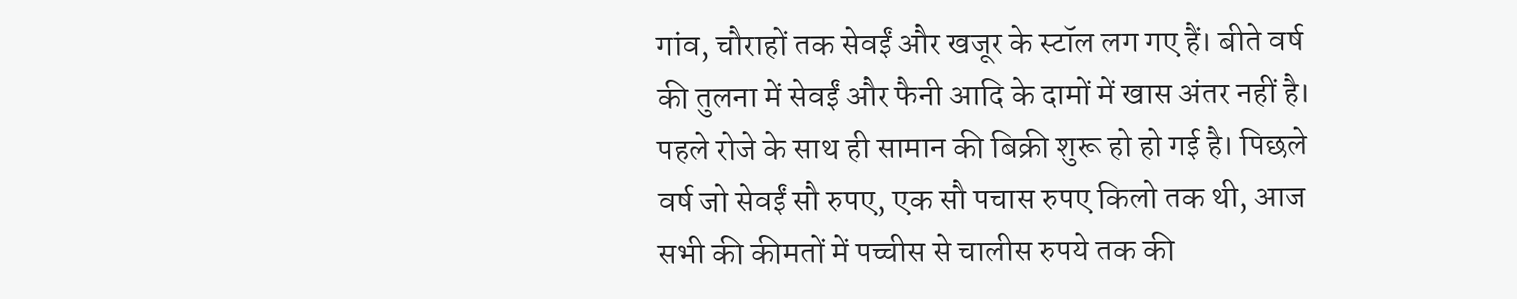गांव, चौराहों तक सेवईं और खजूर के स्टॉल लग गए हैं। बीते वर्ष की तुलना में सेवईं और फैनी आदि के दामों में खास अंतर नहीं है। पहले रोजे के साथ ही सामान की बिक्री शुरू हो हो गई है। पिछले वर्ष जो सेवईं सौ रुपए, एक सौ पचास रुपए किलो तक थी, आज सभी की कीमतों में पच्चीस से चालीस रुपये तक की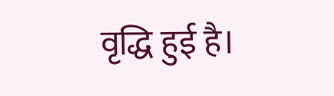वृद्धि हुई है।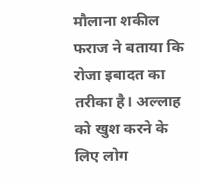मौलाना शकील फराज ने बताया कि रोजा इबादत का तरीका है। अल्लाह को खुश करने के लिए लोग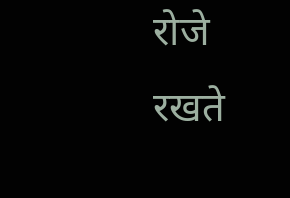रोजे रखते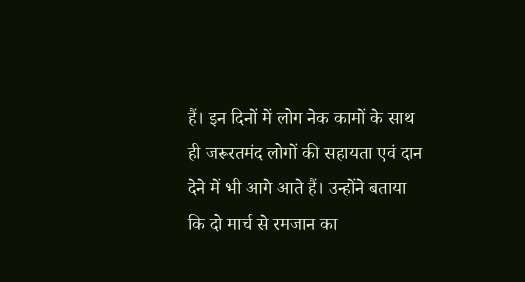हैं। इन दिनों में लोग नेक कामों के साथ ही जरूरतमंद लोगों की सहायता एवं दान देने में भी आगे आते हैं। उन्होंने बताया कि दो मार्च से रमजान का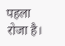पहला रोजा है।